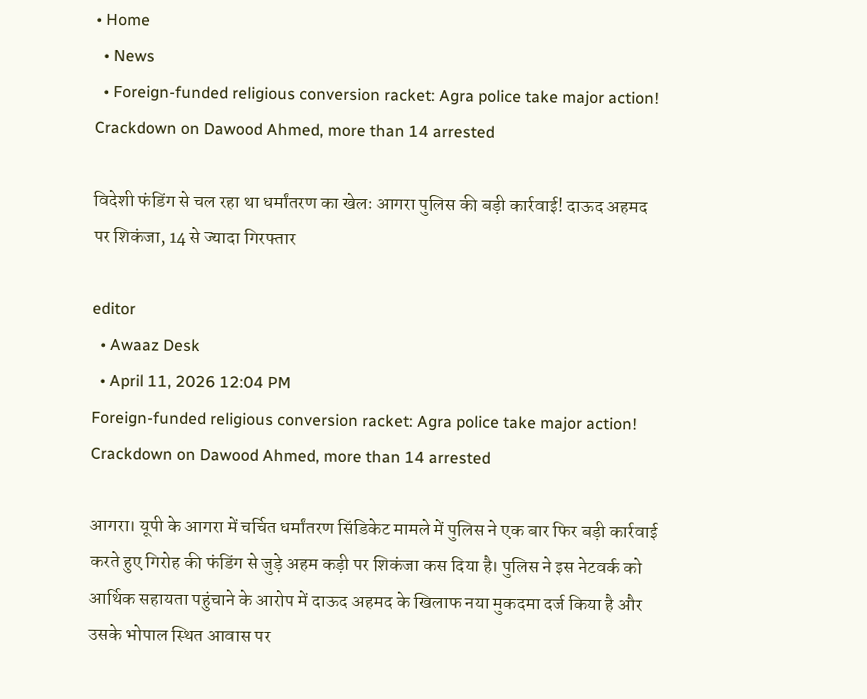• Home
  • News
  • Foreign-funded religious conversion racket: Agra police take major action! Crackdown on Dawood Ahmed, more than 14 arrested

विदेशी फंडिंग से चल रहा था धर्मांतरण का खेलः आगरा पुलिस की बड़ी कार्रवाई! दाऊद अहमद पर शिकंजा, 14 से ज्यादा गिरफ्तार

editor
  • Awaaz Desk
  • April 11, 2026 12:04 PM
Foreign-funded religious conversion racket: Agra police take major action! Crackdown on Dawood Ahmed, more than 14 arrested

आगरा। यूपी के आगरा में चर्चित धर्मांतरण सिंडिकेट मामले में पुलिस ने एक बार फिर बड़ी कार्रवाई करते हुए गिरोह की फंडिंग से जुड़े अहम कड़ी पर शिकंजा कस दिया है। पुलिस ने इस नेटवर्क को आर्थिक सहायता पहुंचाने के आरोप में दाऊद अहमद के खिलाफ नया मुकदमा दर्ज किया है और उसके भोपाल स्थित आवास पर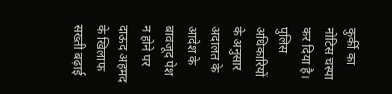कुर्की का नोटिस चस्पा कर दिया है। पुलिस अधिकारियों के अनुसार अदालत के आदेश के बावजूद पेश न होने पर दाऊद अहमद के खिलाफ सख्ती बढ़ाई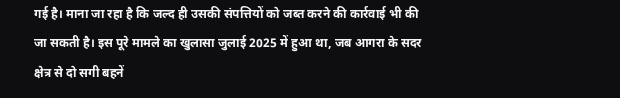गई है। माना जा रहा है कि जल्द ही उसकी संपत्तियों को जब्त करने की कार्रवाई भी की जा सकती है। इस पूरे मामले का खुलासा जुलाई 2025 में हुआ था, जब आगरा के सदर क्षेत्र से दो सगी बहनें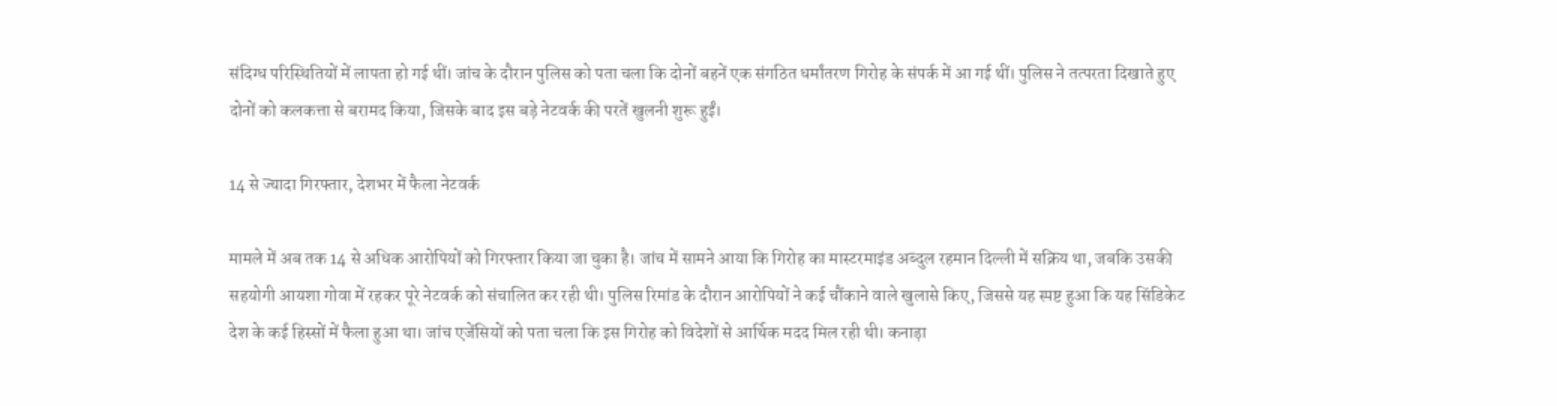संदिग्ध परिस्थितियों में लापता हो गई थीं। जांच के दौरान पुलिस को पता चला कि दोनों बहनें एक संगठित धर्मांतरण गिरोह के संपर्क में आ गई थीं। पुलिस ने तत्परता दिखाते हुए दोनों को कलकत्ता से बरामद किया, जिसके बाद इस बड़े नेटवर्क की परतें खुलनी शुरू हुईं।

14 से ज्यादा गिरफ्तार, देशभर में फैला नेटवर्क

मामले में अब तक 14 से अधिक आरोपियों को गिरफ्तार किया जा चुका है। जांच में सामने आया कि गिरोह का मास्टरमाइंड अब्दुल रहमान दिल्ली में सक्रिय था, जबकि उसकी सहयोगी आयशा गोवा में रहकर पूरे नेटवर्क को संचालित कर रही थी। पुलिस रिमांड के दौरान आरोपियों ने कई चौंकाने वाले खुलासे किए, जिससे यह स्पष्ट हुआ कि यह सिंडिकेट देश के कई हिस्सों में फैला हुआ था। जांच एजेंसियों को पता चला कि इस गिरोह को विदेशों से आर्थिक मदद मिल रही थी। कनाड़ा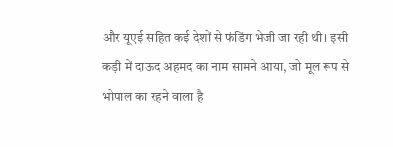और यूएई सहित कई देशों से फंडिंग भेजी जा रही थी। इसी कड़ी में दाऊद अहमद का नाम सामने आया, जो मूल रूप से भोपाल का रहने वाला है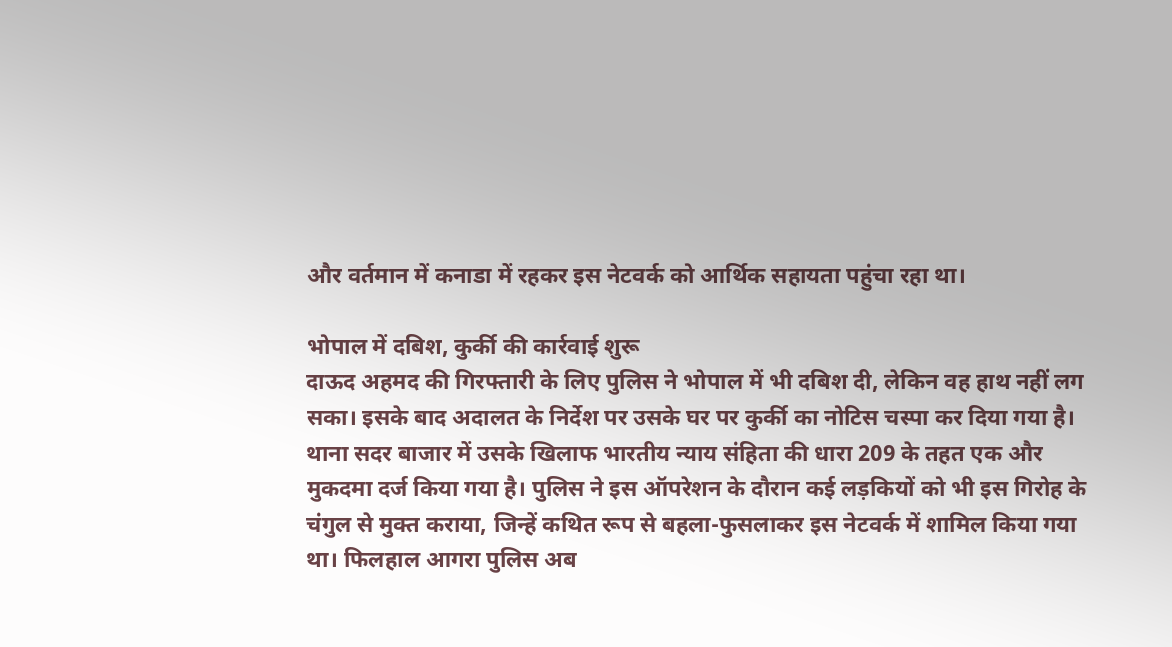और वर्तमान में कनाडा में रहकर इस नेटवर्क को आर्थिक सहायता पहुंचा रहा था।

भोपाल में दबिश, कुर्की की कार्रवाई शुरू
दाऊद अहमद की गिरफ्तारी के लिए पुलिस ने भोपाल में भी दबिश दी, लेकिन वह हाथ नहीं लग सका। इसके बाद अदालत के निर्देश पर उसके घर पर कुर्की का नोटिस चस्पा कर दिया गया है। थाना सदर बाजार में उसके खिलाफ भारतीय न्याय संहिता की धारा 209 के तहत एक और मुकदमा दर्ज किया गया है। पुलिस ने इस ऑपरेशन के दौरान कई लड़कियों को भी इस गिरोह के चंगुल से मुक्त कराया, जिन्हें कथित रूप से बहला-फुसलाकर इस नेटवर्क में शामिल किया गया था। फिलहाल आगरा पुलिस अब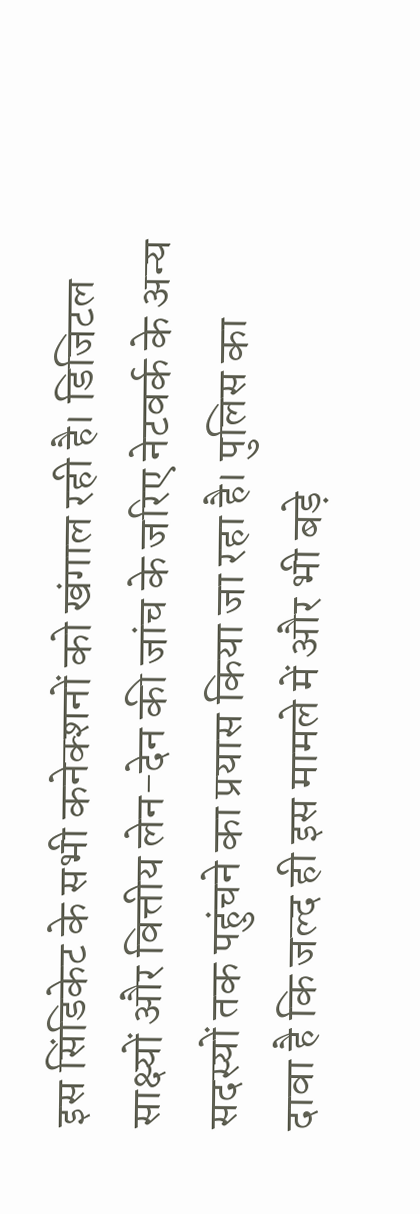इस सिंडिकेट के सभी कनेक्शनों को खंगाल रही है। डिजिटल साक्ष्यों और वित्तीय लेन-देन की जांच के जरिए नेटवर्क के अन्य सदस्यों तक पहुंचने का प्रयास किया जा रहा है। पुलिस का दावा है कि जल्द ही इस मामले में और भी बड़े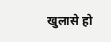खुलासे हो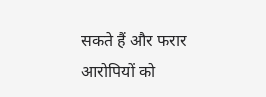सकते हैं और फरार आरोपियों को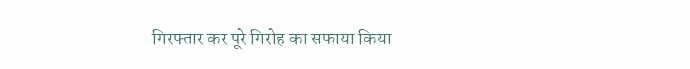गिरफ्तार कर पूरे गिरोह का सफाया किया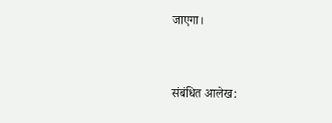जाएगा।


संबंधित आलेख: